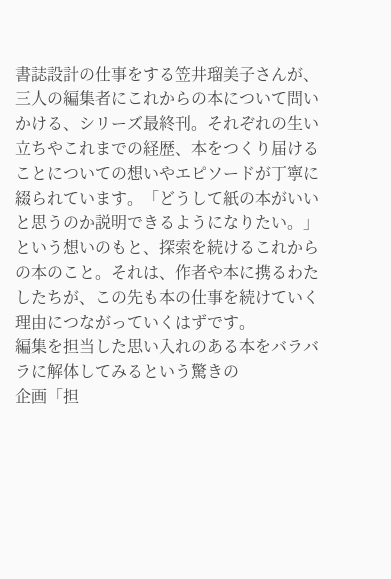書誌設計の仕事をする笠井瑠美子さんが、三人の編集者にこれからの本について問いかける、シリーズ最終刊。それぞれの生い立ちやこれまでの経歴、本をつくり届けることについての想いやエピソードが丁寧に綴られています。「どうして紙の本がいいと思うのか説明できるようになりたい。」という想いのもと、探索を続けるこれからの本のこと。それは、作者や本に携るわたしたちが、この先も本の仕事を続けていく理由につながっていくはずです。
編集を担当した思い入れのある本をバラバラに解体してみるという驚きの
企画「担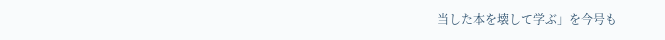当した本を壊して学ぶ」を今号も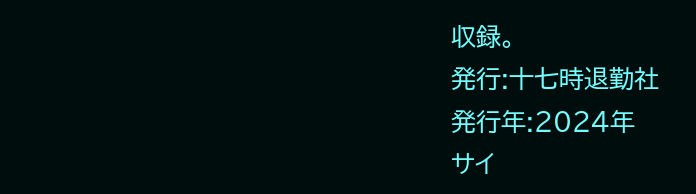収録。
発行:十七時退勤社
発行年:2024年
サイ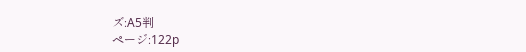ズ:A5判
ページ:122p